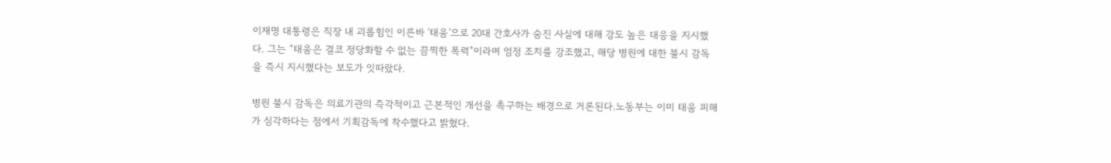이재명 대통령은 직장 내 괴롭힘인 이른바 ‘태움’으로 20대 간호사가 숨진 사실에 대해 강도 높은 대응을 지시했다. 그는 “태움은 결코 정당화할 수 없는 끔찍한 폭력”이라며 엄정 조치를 강조했고, 해당 병원에 대한 불시 감독을 즉시 지시했다는 보도가 잇따랐다.

병원 불시 감독은 의료기관의 즉각적이고 근본적인 개선을 촉구하는 배경으로 거론된다.노동부는 이미 태움 피해가 심각하다는 점에서 기획감독에 착수했다고 밝혔다.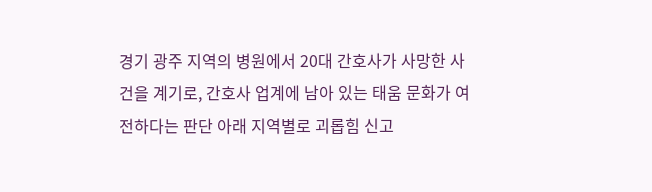경기 광주 지역의 병원에서 20대 간호사가 사망한 사건을 계기로, 간호사 업계에 남아 있는 태움 문화가 여전하다는 판단 아래 지역별로 괴롭힘 신고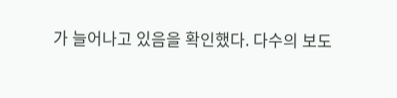가 늘어나고 있음을 확인했다. 다수의 보도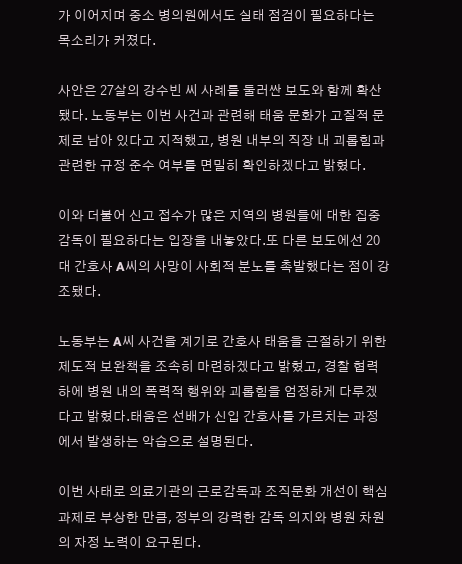가 이어지며 중소 병의원에서도 실태 점검이 필요하다는 목소리가 커졌다.

사안은 27살의 강수빈 씨 사례를 둘러싼 보도와 함께 확산됐다. 노동부는 이번 사건과 관련해 태움 문화가 고질적 문제로 남아 있다고 지적했고, 병원 내부의 직장 내 괴롭힘과 관련한 규정 준수 여부를 면밀히 확인하겠다고 밝혔다.

이와 더불어 신고 접수가 많은 지역의 병원들에 대한 집중 감독이 필요하다는 입장을 내놓았다.또 다른 보도에선 20대 간호사 A씨의 사망이 사회적 분노를 촉발했다는 점이 강조됐다.

노동부는 A씨 사건을 계기로 간호사 태움을 근절하기 위한 제도적 보완책을 조속히 마련하겠다고 밝혔고, 경찰 협력 하에 병원 내의 폭력적 행위와 괴롭힘을 엄정하게 다루겠다고 밝혔다.태움은 선배가 신입 간호사를 가르치는 과정에서 발생하는 악습으로 설명된다.

이번 사태로 의료기관의 근로감독과 조직문화 개선이 핵심 과제로 부상한 만큼, 정부의 강력한 감독 의지와 병원 차원의 자정 노력이 요구된다.